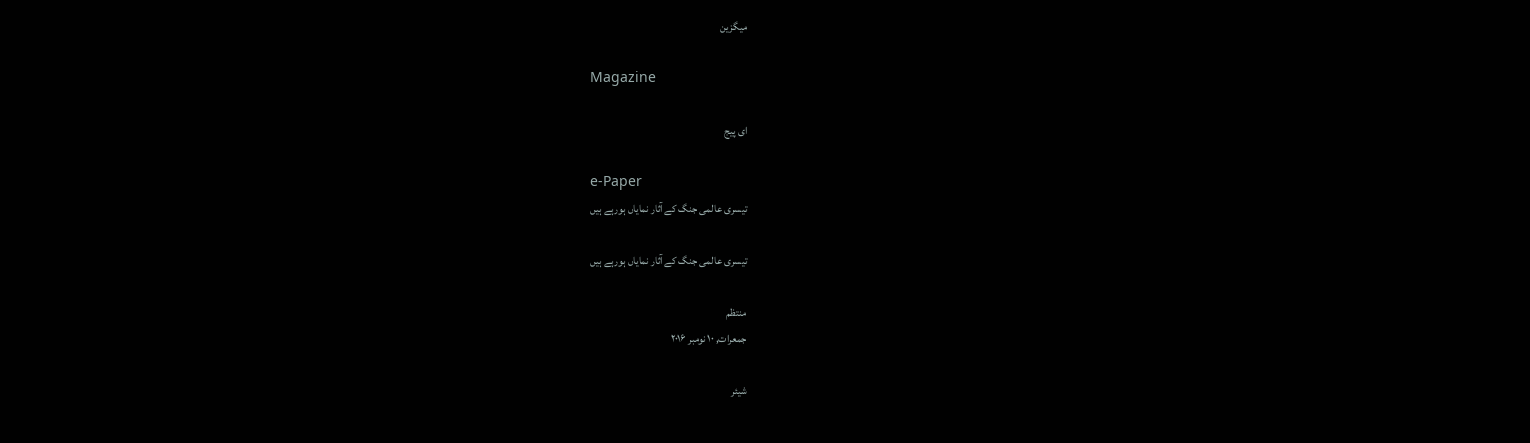میگزین

Magazine

ای پیج

e-Paper
تیسری عالمی جنگ کے آثار نمایاں ہورہے ہیں

تیسری عالمی جنگ کے آثار نمایاں ہورہے ہیں

منتظم
جمعرات, ۱۰ نومبر ۲۰۱۶

شیئر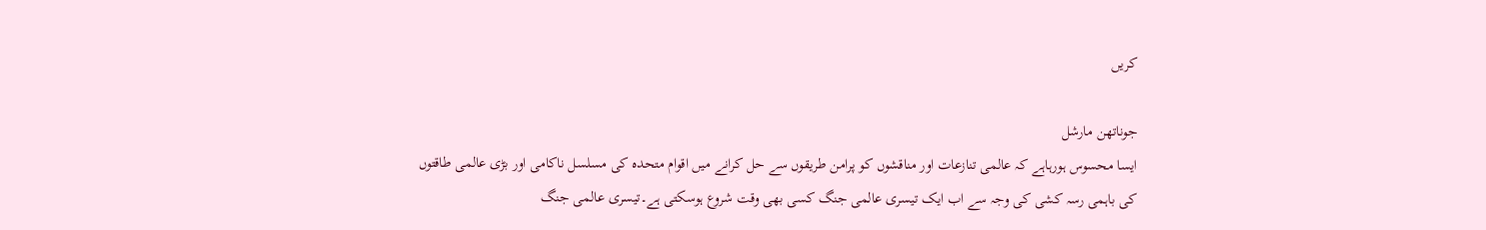کریں

جوناتھن مارشل
ایسا محسوس ہورہاہے کہ عالمی تنازعات اور مناقشوں کو پرامن طریقوں سے حل کرانے میں اقوام متحدہ کی مسلسل ناکامی اور بڑی عالمی طاقتوں کی باہمی رسہ کشی کی وجہ سے اب ایک تیسری عالمی جنگ کسی بھی وقت شروع ہوسکتی ہے۔تیسری عالمی جنگ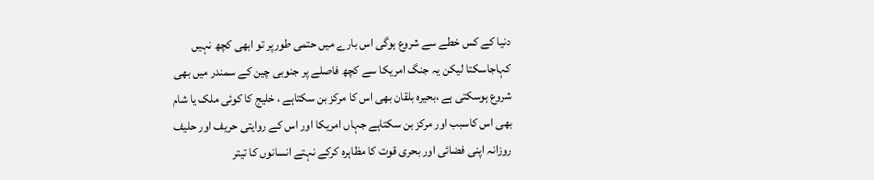دنیا کے کس خطے سے شروع ہوگی اس بارے میں حتمی طورپر تو ابھی کچھ نہیں کہاجاسکتا لیکن یہ جنگ امریکا سے کچھ فاصلے پر جنوبی چین کے سمندر میں بھی شروع ہوسکتی ہے ،بحیرہ بلقان بھی اس کا مرکز بن سکتاہے ، خلیج کا کوئی ملک یا شام بھی اس کاسبب اور مرکز بن سکتاہے جہاں امریکا اور اس کے روایتی حریف اور حلیف روزانہ اپنی فضائی اور بحری قوت کا مظاہرہ کرکے نہتے انسانوں کا تیتر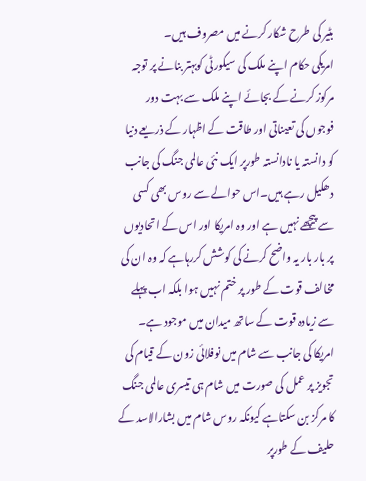بٹیر کی طرح شکار کرنے میں مصروف ہیں۔
امریکی حکام اپنے ملک کی سیکورٹی کوبہتر بنانے پر توجہ مرکوز کرنے کے بجائے اپنے ملک سے بہت دور فوجوں کی تعیناتی اور طاقت کے اظہار کے ذریعے دنیا کو دانستہ یا نادانستہ طورپر ایک نئی عالمی جنگ کی جانب دھکیل رہے ہیں۔اس حوالے سے روس بھی کسی سے پیچھے نہیں ہے اور وہ امریکا اور اس کے اتحادیوں پر بار بار یہ واضح کرنے کی کوشش کررہاہے کہ وہ ان کی مخالف قوت کے طور پر ختم نہیں ہوا بلکہ اب پہلے سے زیادہ قوت کے ساتھ میدان میں موجود ہے۔
امریکا کی جانب سے شام میں نوفلائی زون کے قیام کی تجویز پر عمل کی صورت میں شام ہی تیسری عالمی جنگ کا مرکز بن سکتاہے کیونکہ روس شام میں بشارالاسد کے حلیف کے طورپر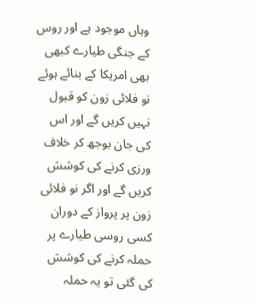وہاں موجود ہے اور روس کے جنگی طیارے کبھی بھی امریکا کے بنائے ہوئے نو فلائی زون کو قبول نہیں کریں گے اور اس کی جان بوجھ کر خلاف ورزی کرنے کی کوشش کریں گے اور اگر نو فلائی زون پر پرواز کے دوران کسی روسی طیارے پر حملہ کرنے کی کوشش کی گئی تو یہ حملہ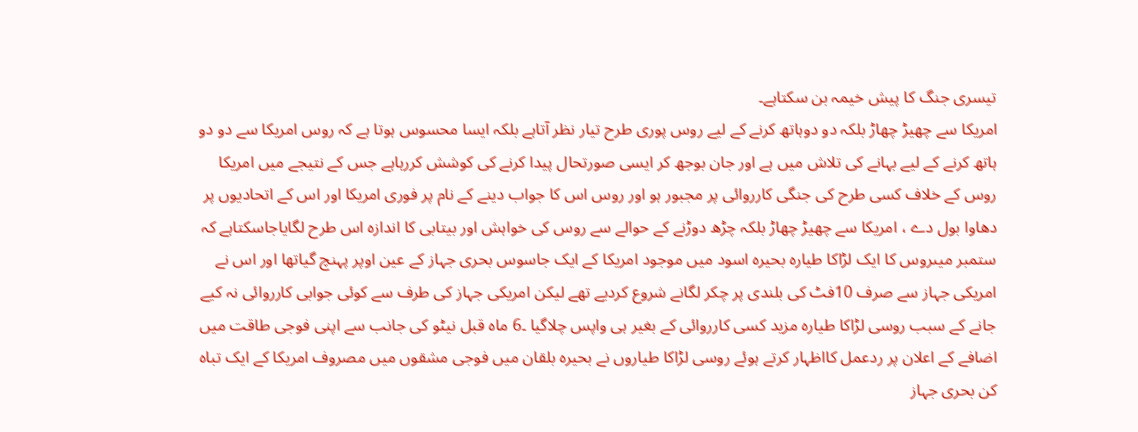تیسری جنگ کا پیش خیمہ بن سکتاہے۔
امریکا سے چھیڑ چھاڑ بلکہ دو دوہاتھ کرنے کے لیے روس پوری طرح تیار نظر آتاہے بلکہ ایسا محسوس ہوتا ہے کہ روس امریکا سے دو دو ہاتھ کرنے کے لیے بہانے کی تلاش میں ہے اور جان بوجھ کر ایسی صورتحال پیدا کرنے کی کوشش کررہاہے جس کے نتیجے میں امریکا روس کے خلاف کسی طرح کی جنگی کارروائی پر مجبور ہو اور روس اس کا جواب دینے کے نام پر فوری امریکا اور اس کے اتحادیوں پر دھاوا بول دے ، امریکا سے چھیڑ چھاڑ بلکہ چڑھ دوڑنے کے حوالے سے روس کی خواہش اور بیتابی کا اندازہ اس طرح لگایاجاسکتاہے کہ ستمبر میںروس کا ایک لڑاکا طیارہ بحیرہ اسود میں موجود امریکا کے ایک جاسوس بحری جہاز کے عین اوپر پہنچ گیاتھا اور اس نے امریکی جہاز سے صرف 10فٹ کی بلندی پر چکر لگانے شروع کردیے تھے لیکن امریکی جہاز کی طرف سے کوئی جوابی کارروائی نہ کیے جانے کے سبب روسی لڑاکا طیارہ مزید کسی کارروائی کے بغیر ہی واپس چلاگیا ۔6 ماہ قبل نیٹو کی جانب سے اپنی فوجی طاقت میں اضافے کے اعلان پر ردعمل کااظہار کرتے ہوئے روسی لڑاکا طیاروں نے بحیرہ بلقان میں فوجی مشقوں میں مصروف امریکا کے ایک تباہ کن بحری جہاز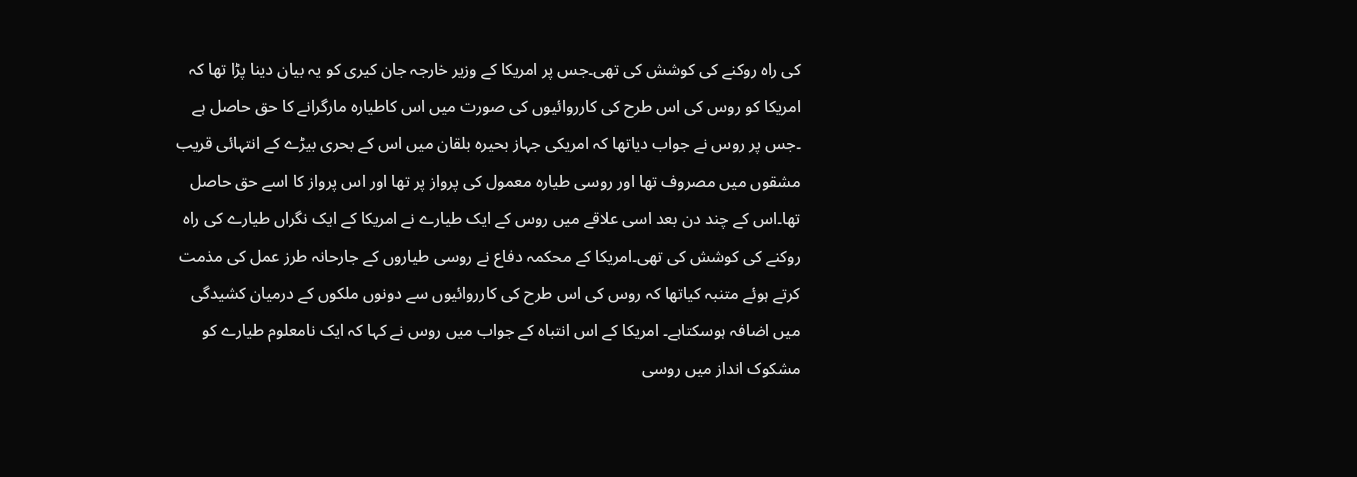کی راہ روکنے کی کوشش کی تھی۔جس پر امریکا کے وزیر خارجہ جان کیری کو یہ بیان دینا پڑا تھا کہ امریکا کو روس کی اس طرح کی کارروائیوں کی صورت میں اس کاطیارہ مارگرانے کا حق حاصل ہے ۔جس پر روس نے جواب دیاتھا کہ امریکی جہاز بحیرہ بلقان میں اس کے بحری بیڑے کے انتہائی قریب مشقوں میں مصروف تھا اور روسی طیارہ معمول کی پرواز پر تھا اور اس پرواز کا اسے حق حاصل تھا۔اس کے چند دن بعد اسی علاقے میں روس کے ایک طیارے نے امریکا کے ایک نگراں طیارے کی راہ روکنے کی کوشش کی تھی۔امریکا کے محکمہ دفاع نے روسی طیاروں کے جارحانہ طرز عمل کی مذمت کرتے ہوئے متنبہ کیاتھا کہ روس کی اس طرح کی کارروائیوں سے دونوں ملکوں کے درمیان کشیدگی میں اضافہ ہوسکتاہے۔ امریکا کے اس انتباہ کے جواب میں روس نے کہا کہ ایک نامعلوم طیارے کو مشکوک انداز میں روسی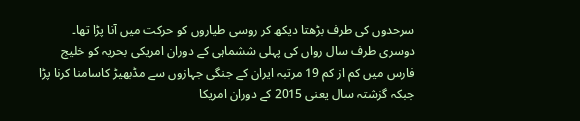سرحدوں کی طرف بڑھتا دیکھ کر روسی طیاروں کو حرکت میں آنا پڑا تھا۔
دوسری طرف سال رواں کی پہلی ششماہی کے دوران امریکی بحریہ کو خلیج فارس میں کم از کم 19 مرتبہ ایران کے جنگی جہازوں سے مڈبھیڑ کاسامنا کرنا پڑا جبکہ گزشتہ سال یعنی 2015 کے دوران امریکا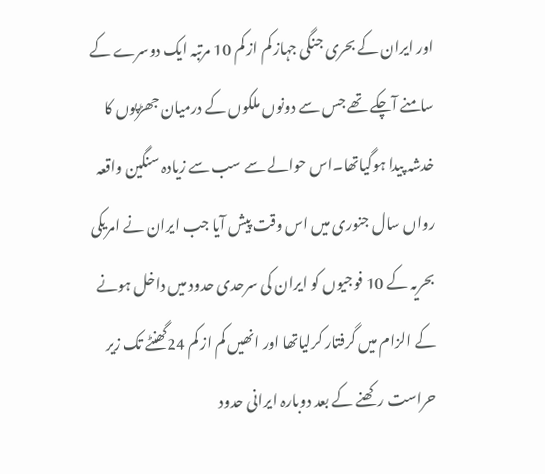اور ایران کے بحری جنگی جہاز کم از کم 10 مرتبہ ایک دوسرے کے سامنے آچکے تھے جس سے دونوں ملکوں کے درمیان جھڑپوں کا خدشہ پیدا ہوگیاتھا۔اس حوالے سے سب سے زیادہ سنگین واقعہ رواں سال جنوری میں اس وقت پیش آیا جب ایران نے امریکی بحریہ کے 10 فوجیوں کو ایران کی سرحدی حدود میں داخل ہونے کے الزام میں گرفتار کرلیاتھا اور انھیں کم از کم 24گھنٹے تک زیر حراست رکھنے کے بعد دوبارہ ایرانی حدود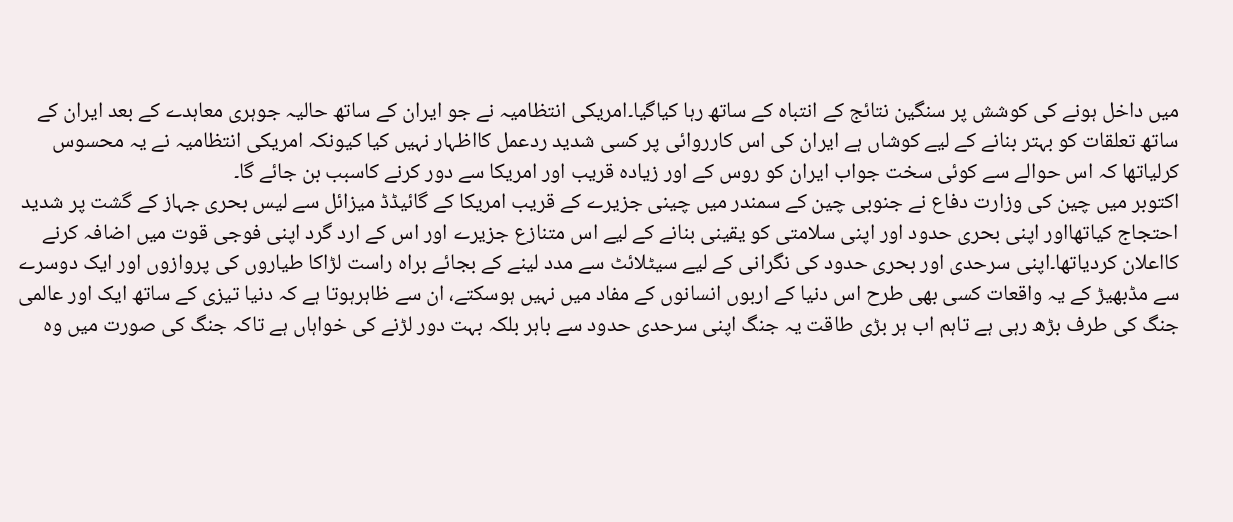میں داخل ہونے کی کوشش پر سنگین نتائج کے انتباہ کے ساتھ رہا کیاگیا۔امریکی انتظامیہ نے جو ایران کے ساتھ حالیہ جوہری معاہدے کے بعد ایران کے ساتھ تعلقات کو بہتر بنانے کے لیے کوشاں ہے ایران کی اس کارروائی پر کسی شدید ردعمل کااظہار نہیں کیا کیونکہ امریکی انتظامیہ نے یہ محسوس کرلیاتھا کہ اس حوالے سے کوئی سخت جواب ایران کو روس کے اور زیادہ قریب اور امریکا سے دور کرنے کاسبب بن جائے گا۔
اکتوبر میں چین کی وزارت دفاع نے جنوبی چین کے سمندر میں چینی جزیرے کے قریب امریکا کے گائیڈڈ میزائل سے لیس بحری جہاز کے گشت پر شدید احتجاج کیاتھااور اپنی بحری حدود اور اپنی سلامتی کو یقینی بنانے کے لیے اس متنازع جزیرے اور اس کے ارد گرد اپنی فوجی قوت میں اضافہ کرنے کااعلان کردیاتھا۔اپنی سرحدی اور بحری حدود کی نگرانی کے لیے سیٹلائٹ سے مدد لینے کے بجائے براہ راست لڑاکا طیاروں کی پروازوں اور ایک دوسرے سے مڈبھیڑ کے یہ واقعات کسی بھی طرح اس دنیا کے اربوں انسانوں کے مفاد میں نہیں ہوسکتے، ان سے ظاہرہوتا ہے کہ دنیا تیزی کے ساتھ ایک اور عالمی جنگ کی طرف بڑھ رہی ہے تاہم اب ہر بڑی طاقت یہ جنگ اپنی سرحدی حدود سے باہر بلکہ بہت دور لڑنے کی خواہاں ہے تاکہ جنگ کی صورت میں وہ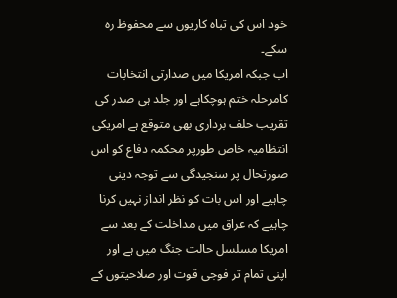خود اس کی تباہ کاریوں سے محفوظ رہ سکے۔
اب جبکہ امریکا میں صدارتی انتخابات کامرحلہ ختم ہوچکاہے اور جلد ہی صدر کی تقریب حلف برداری بھی متوقع ہے امریکی انتظامیہ خاص طورپر محکمہ دفاع کو اس صورتحال پر سنجیدگی سے توجہ دینی چاہیے اور اس بات کو نظر انداز نہیں کرنا چاہیے کہ عراق میں مداخلت کے بعد سے امریکا مسلسل حالت جنگ میں ہے اور اپنی تمام تر فوجی قوت اور صلاحیتوں کے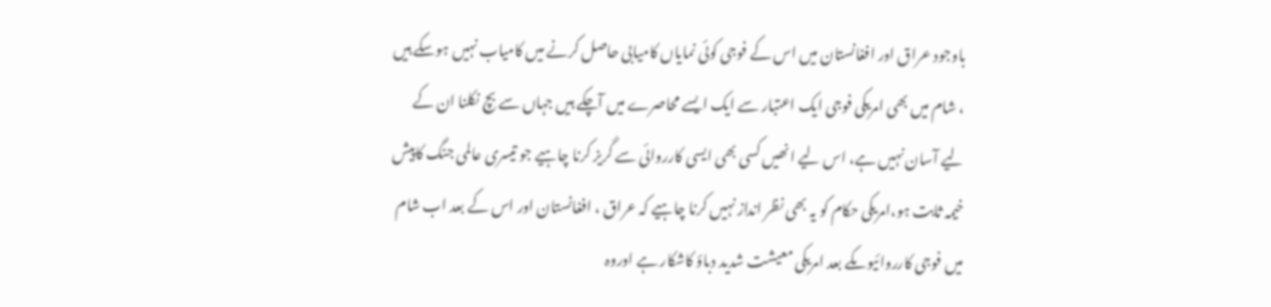باوجود عراق اور افغانستان میں اس کے فوجی کوئی نمایاں کامیابی حاصل کرنے میں کامیاب نہیں ہوسکے ہیں ، شام میں بھی امریکی فوجی ایک اعتبار سے ایک ایسے محاصرے میں آچکے ہیں جہاں سے بچ نکلنا ان کے لیے آسان نہیں ہے، اس لیے انھیں کسی بھی ایسی کارروائی سے گریز کرنا چاہیے جو تیسری عالمی جنگ کاپیش خیمہ ثابت ہو،امریکی حکام کو یہ بھی نظر انداز نہیں کرنا چاہیے کہ عراق ، افغانستان اور اس کے بعد اب شام میں فوجی کارروائیوںکے بعد امریکی معیشت شدید دباؤ کاشکار ہے اوروہ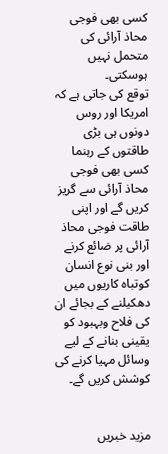کسی بھی فوجی محاذ آرائی کی متحمل نہیں ہوسکتی۔
توقع کی جاتی ہے کہ امریکا اور روس دونوں ہی بڑی طاقتوں کے رہنما کسی بھی فوجی محاذ آرائی سے گریز کریں گے اور اپنی طاقت فوجی محاذ آرائی پر ضائع کرنے اور بنی نوع انسان کوتباہ کاریوں میں دھکیلنے کے بجائے ان کی فلاح وبہبود کو یقینی بنانے کے لیے وسائل مہیا کرنے کی کوشش کریں گے۔


مزید خبریں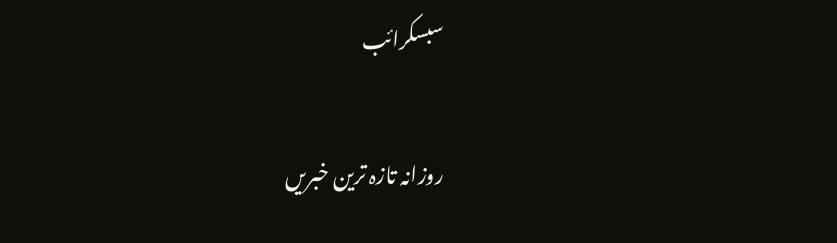سبسکرائب

روزانہ تازہ ترین خبریں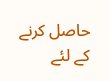حاصل کرنے کے لئے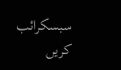سبسکرائب کریں